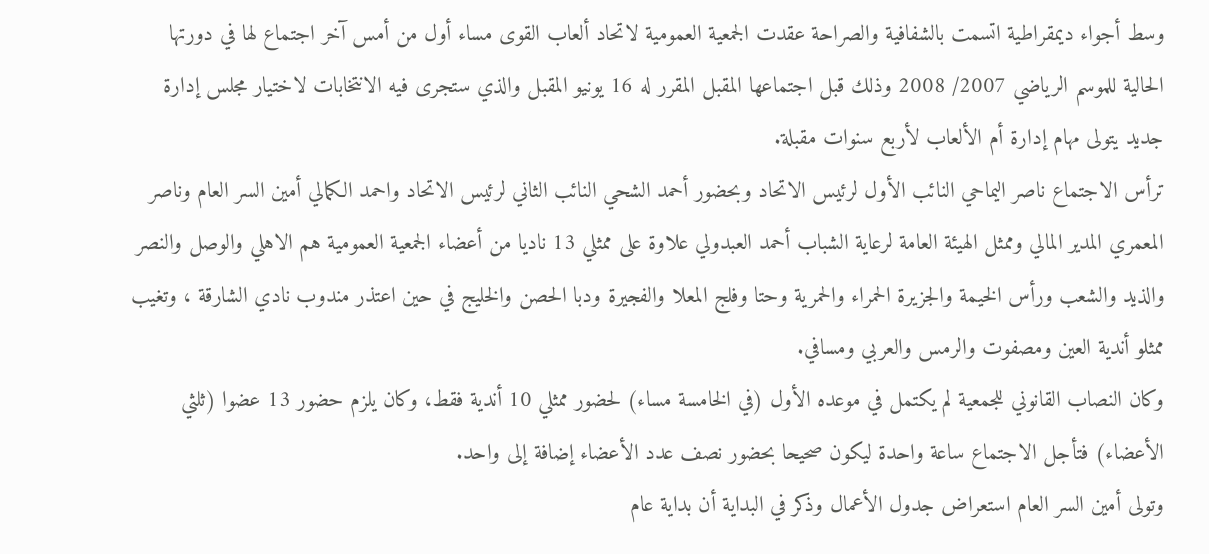وسط أجواء ديمقراطية اتسمت بالشفافية والصراحة عقدت الجمعية العمومية لاتحاد ألعاب القوى مساء أول من أمس آخر اجتماع لها في دورتها الحالية للموسم الرياضي 2007/ 2008 وذلك قبل اجتماعها المقبل المقرر له 16 يونيو المقبل والذي ستجرى فيه الانتخابات لاختيار مجلس إدارة جديد يتولى مهام إدارة أم الألعاب لأربع سنوات مقبلة.
ترأس الاجتماع ناصر اليماحي النائب الأول لرئيس الاتحاد وبحضور أحمد الشحي النائب الثاني لرئيس الاتحاد واحمد الكمالي أمين السر العام وناصر المعمري المدير المالي وممثل الهيئة العامة لرعاية الشباب أحمد العبدولي علاوة على ممثلي 13 ناديا من أعضاء الجمعية العمومية هم الاهلي والوصل والنصر والذيد والشعب ورأس الخيمة والجزيرة الحمراء والحمرية وحتا وفلج المعلا والفجيرة ودبا الحصن والخليج في حين اعتذر مندوب نادي الشارقة ، وتغيب ممثلو أندية العين ومصفوت والرمس والعربي ومسافي.
وكان النصاب القانوني للجمعية لم يكتمل في موعده الأول (في الخامسة مساء) لحضور ممثلي 10 أندية فقط، وكان يلزم حضور 13 عضوا (ثلثي الأعضاء) فتأجل الاجتماع ساعة واحدة ليكون صحيحا بحضور نصف عدد الأعضاء إضافة إلى واحد.
وتولى أمين السر العام استعراض جدول الأعمال وذكر في البداية أن بداية عام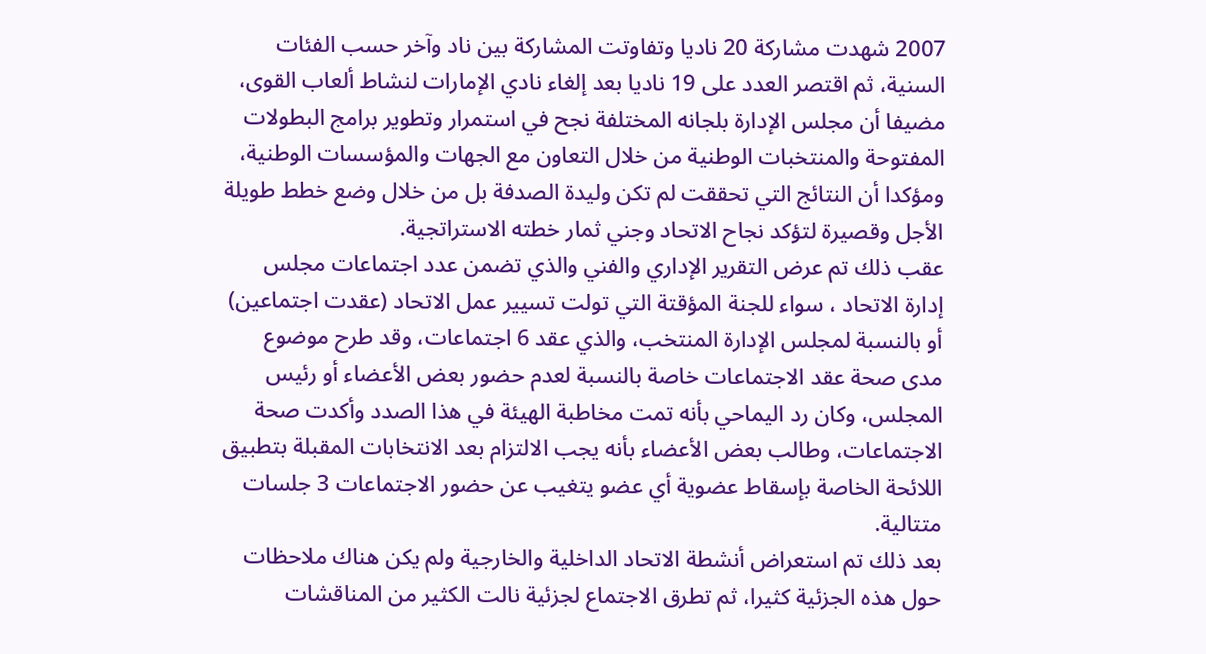2007 شهدت مشاركة 20 ناديا وتفاوتت المشاركة بين ناد وآخر حسب الفئات السنية، ثم اقتصر العدد على 19 ناديا بعد إلغاء نادي الإمارات لنشاط ألعاب القوى، مضيفا أن مجلس الإدارة بلجانه المختلفة نجح في استمرار وتطوير برامج البطولات المفتوحة والمنتخبات الوطنية من خلال التعاون مع الجهات والمؤسسات الوطنية، ومؤكدا أن النتائج التي تحققت لم تكن وليدة الصدفة بل من خلال وضع خطط طويلة الأجل وقصيرة لتؤكد نجاح الاتحاد وجني ثمار خطته الاستراتجية.
عقب ذلك تم عرض التقرير الإداري والفني والذي تضمن عدد اجتماعات مجلس إدارة الاتحاد ، سواء للجنة المؤقتة التي تولت تسيير عمل الاتحاد (عقدت اجتماعين) أو بالنسبة لمجلس الإدارة المنتخب، والذي عقد 6 اجتماعات، وقد طرح موضوع مدى صحة عقد الاجتماعات خاصة بالنسبة لعدم حضور بعض الأعضاء أو رئيس المجلس، وكان رد اليماحي بأنه تمت مخاطبة الهيئة في هذا الصدد وأكدت صحة الاجتماعات، وطالب بعض الأعضاء بأنه يجب الالتزام بعد الانتخابات المقبلة بتطبيق اللائحة الخاصة بإسقاط عضوية أي عضو يتغيب عن حضور الاجتماعات 3 جلسات متتالية.
بعد ذلك تم استعراض أنشطة الاتحاد الداخلية والخارجية ولم يكن هناك ملاحظات حول هذه الجزئية كثيرا، ثم تطرق الاجتماع لجزئية نالت الكثير من المناقشات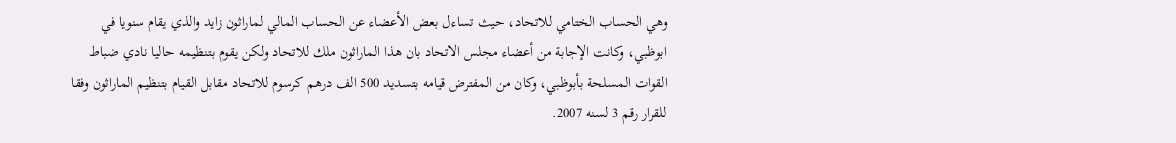وهي الحساب الختامي للاتحاد، حيث تساءل بعض الأعضاء عن الحساب المالي لماراثون زايد والذي يقام سنويا في ابوظبي، وكانت الإجابة من أعضاء مجلس الاتحاد بان هذا الماراثون ملك للاتحاد ولكن يقوم بتنظيمه حاليا نادي ضباط القوات المسلحة بأبوظبي، وكان من المفترض قيامه بتسديد 500 الف درهم كرسوم للاتحاد مقابل القيام بتنظيم الماراثون وفقا للقرار رقم 3 لسنه 2007.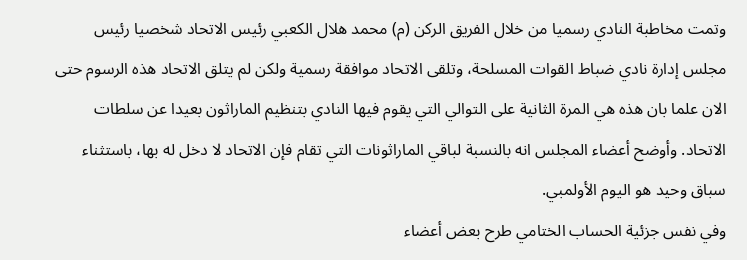وتمت مخاطبة النادي رسميا من خلال الفريق الركن (م) محمد هلال الكعبي رئيس الاتحاد شخصيا رئيس مجلس إدارة نادي ضباط القوات المسلحة، وتلقى الاتحاد موافقة رسمية ولكن لم يتلق الاتحاد هذه الرسوم حتى الان علما بان هذه هي المرة الثانية على التوالي التي يقوم فيها النادي بتنظيم الماراثون بعيدا عن سلطات الاتحاد. وأوضح أعضاء المجلس انه بالنسبة لباقي الماراثونات التي تقام فإن الاتحاد لا دخل له بها، باستثناء سباق وحيد هو اليوم الأولمبي.
وفي نفس جزئية الحساب الختامي طرح بعض أعضاء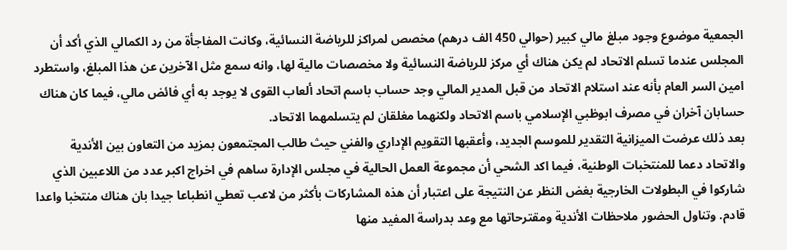الجمعية موضوع وجود مبلغ مالي كبير (حوالي 450 الف درهم) مخصص لمراكز للرياضة النسائية، وكانت المفاجأة من رد الكمالي الذي أكد أن المجلس عندما تسلم الاتحاد لم يكن هناك أي مركز للرياضة النسائية ولا مخصصات مالية لها، وانه سمع مثل الآخرين عن هذا المبلغ، واستطرد امين السر العام بأنه عند استلام الاتحاد من قبل المدير المالي وجد حساب باسم اتحاد ألعاب القوى لا يوجد به أي فائض مالي، فيما كان هناك حسابان آخران في مصرف ابوظبي الإسلامي باسم الاتحاد ولكنهما مغلقان لم يتسلمهما الاتحاد.
بعد ذلك عرضت الميزانية التقدير للموسم الجديد، وأعقبها التقويم الإداري والفني حيث طالب المجتمعون بمزيد من التعاون بين الأندية والاتحاد دعما للمنتخبات الوطنية، فيما اكد الشحي أن مجموعة العمل الحالية في مجلس الإدارة ساهم في اخراج اكبر عدد من اللاعبين الذي شاركوا في البطولات الخارجية بغض النظر عن النتيجة على اعتبار أن هذه المشاركات بأكثر من لاعب تعطي انطباعا جيدا بان هناك منتخبا واعدا قادم. وتناول الحضور ملاحظات الأندية ومقترحاتها مع وعد بدراسة المفيد منها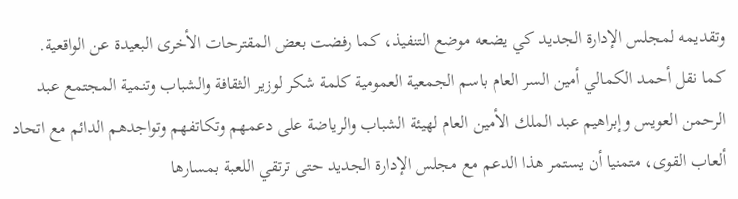وتقديمه لمجلس الإدارة الجديد كي يضعه موضع التنفيذ، كما رفضت بعض المقترحات الأخرى البعيدة عن الواقعية.
كما نقل أحمد الكمالي أمين السر العام باسم الجمعية العمومية كلمة شكر لوزير الثقافة والشباب وتنمية المجتمع عبد الرحمن العويس وإبراهيم عبد الملك الأمين العام لهيئة الشباب والرياضة على دعمهم وتكاتفهم وتواجدهم الدائم مع اتحاد ألعاب القوى، متمنيا أن يستمر هذا الدعم مع مجلس الإدارة الجديد حتى ترتقي اللعبة بمسارها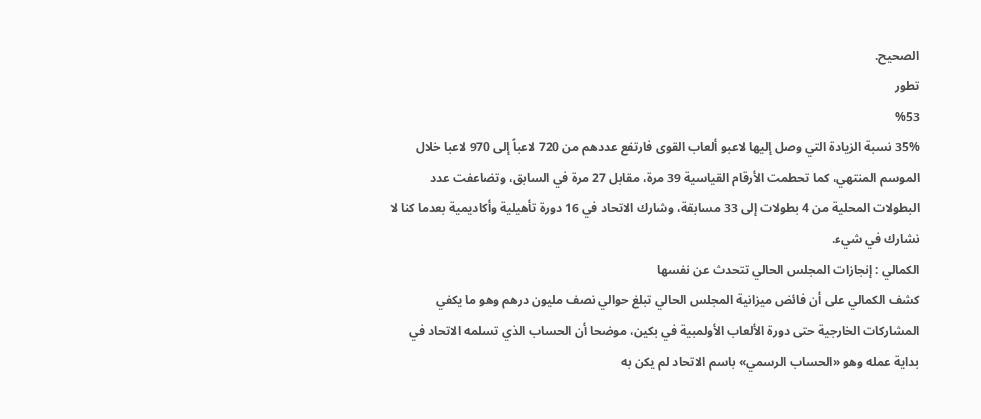الصحيح.
تطور
%53
35% نسبة الزيادة التي وصل إليها لاعبو ألعاب القوى فارتفع عددهم من 720 لاعباً إلى 970 لاعبا خلال الموسم المنتهي، كما تحطمت الأرقام القياسية 39 مرة، مقابل 27 مرة في السابق، وتضاعفت عدد البطولات المحلية من 4 بطولات إلى 33 مسابقة، وشارك الاتحاد في 16 دورة تأهيلية وأكاديمية بعدما كنا لا نشارك في شيء.
الكمالي : إنجازات المجلس الحالي تتحدث عن نفسها
كشف الكمالي على أن فائض ميزانية المجلس الحالي تبلغ حوالي نصف مليون درهم وهو ما يكفي المشاركات الخارجية حتى دورة الألعاب الأولمبية في بكين، موضحا أن الحساب الذي تسلمه الاتحاد في بداية عمله وهو «الحساب الرسمي» باسم الاتحاد لم يكن به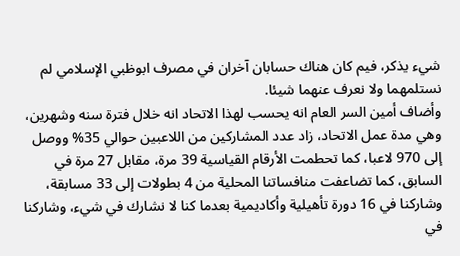شيء يذكر، فيم كان هناك حسابان آخران في مصرف ابوظبي الإسلامي لم نستلمهما ولا نعرف عنهما شيئا.
وأضاف أمين السر العام انه يحسب لهذا الاتحاد انه خلال فترة سنه وشهرين، وهي مدة عمل الاتحاد، زاد عدد المشاركين من اللاعبين حوالي 35% ووصل إلى 970 لاعبا، كما تحطمت الأرقام القياسية 39 مرة، مقابل 27 مرة في السابق، كما تضاعفت منافساتنا المحلية من 4 بطولات إلى 33 مسابقة، وشاركنا في 16 دورة تأهيلية وأكاديمية بعدما كنا لا نشارك في شيء، وشاركنا في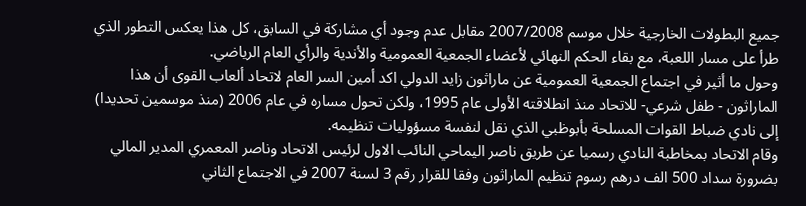جميع البطولات الخارجية خلال موسم 2007/2008 مقابل عدم وجود أي مشاركة في السابق، كل هذا يعكس التطور الذي طرأ على مسار اللعبة، مع بقاء الحكم النهائي لأعضاء الجمعية العمومية والأندية والرأي العام الرياضي.
وحول ما أثير في اجتماع الجمعية العمومية عن ماراثون زايد الدولي اكد أمين السر العام لاتحاد ألعاب القوى أن هذا الماراثون - طفل شرعي- للاتحاد منذ انطلاقته الأولى عام 1995، ولكن تحول مساره في عام 2006 (منذ موسمين تحديدا) إلى نادي ضباط القوات المسلحة بأبوظبي الذي نقل لنفسة مسؤوليات تنظيمه.
وقام الاتحاد بمخاطبة النادي رسميا عن طريق ناصر اليماحي النائب الاول لرئيس الاتحاد وناصر المعمري المدير المالي بضرورة سداد 500 الف درهم رسوم تنظيم الماراثون وفقا للقرار رقم 3 لسنة 2007 في الاجتماع الثاني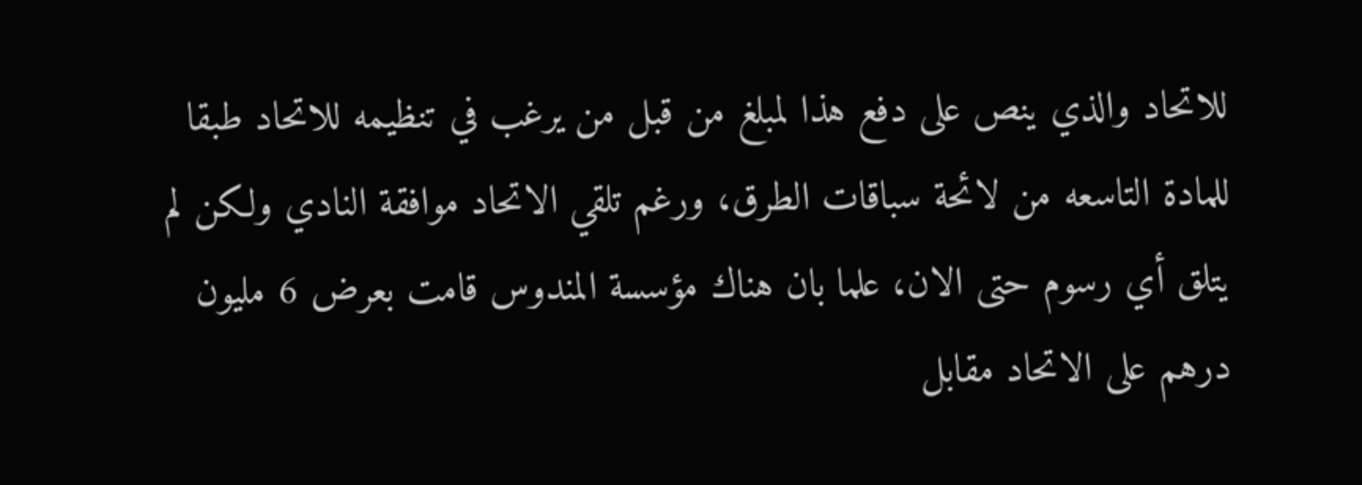للاتحاد والذي ينص على دفع هذا لمبلغ من قبل من يرغب في تنظيمه للاتحاد طبقا للمادة التاسعه من لائحة سباقات الطرق، ورغم تلقي الاتحاد موافقة النادي ولكن لم يتلق أي رسوم حتى الان، علما بان هناك مؤسسة المندوس قامت بعرض 6 مليون درهم على الاتحاد مقابل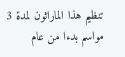تنظيم هذا الماراثون لمدة 3 مواسم بدءا من عام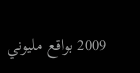2009 بواقع مليوني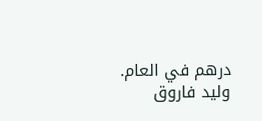درهم في العام.
وليد فاروق